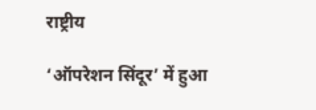राष्ट्रीय

‘ऑपरेशन सिंदूर’ में हुआ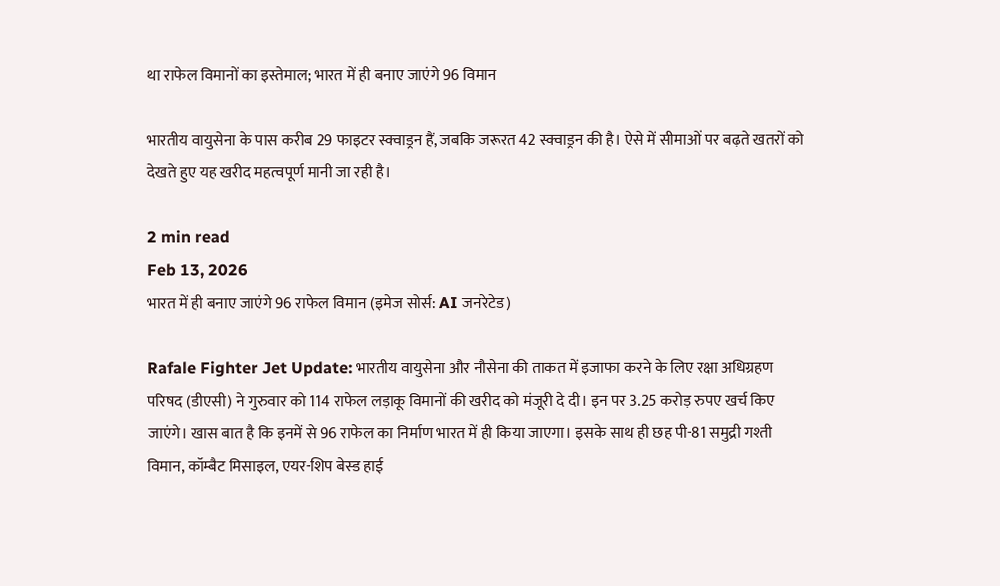था राफेल विमानों का इस्तेमाल; भारत में ही बनाए जाएंगे 96 विमान

भारतीय वायुसेना के पास करीब 29 फाइटर स्क्वाड्रन हैं, जबकि जरूरत 42 स्क्वाड्रन की है। ऐसे में सीमाओं पर बढ़ते खतरों को देखते हुए यह खरीद महत्वपूर्ण मानी जा रही है।

2 min read
Feb 13, 2026
भारत में ही बनाए जाएंगे 96 राफेल विमान (इमेज सोर्स: AI जनरेटेड)

Rafale Fighter Jet Update: भारतीय वायुसेना और नौसेना की ताकत में इजाफा करने के लिए रक्षा अधिग्रहण परिषद (डीएसी) ने गुरुवार को 114 राफेल लड़ाकू विमानों की खरीद को मंजूरी दे दी। इन पर 3.25 करोड़ रुपए खर्च किए जाएंगे। खास बात है कि इनमें से 96 राफेल का निर्माण भारत में ही किया जाएगा। इसके साथ ही छह पी-81 समुद्री गश्ती विमान, कॉम्बैट मिसाइल, एयर-शिप बेस्ड हाई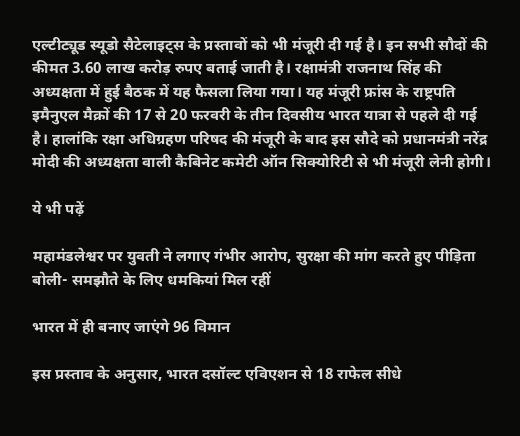एल्टीट्यूड स्यूडो सैटेलाइट्स के प्रस्तावों को भी मंजूरी दी गई है। इन सभी सौदों की कीमत 3.60 लाख करोड़ रुपए बताई जाती है। रक्षामंत्री राजनाथ सिंह की अध्यक्षता में हुई बैठक में यह फैसला लिया गया। यह मंजूरी फ्रांस के राष्ट्रपति इमैनुएल मैक्रों की 17 से 20 फरवरी के तीन दिवसीय भारत यात्रा से पहले दी गई है। हालांकि रक्षा अधिग्रहण परिषद की मंजूरी के बाद इस सौदे को प्रधानमंत्री नरेंद्र मोदी की अध्यक्षता वाली कैबिनेट कमेटी ऑन सिक्योरिटी से भी मंजूरी लेनी होगी।

ये भी पढ़ें

महामंडलेश्वर पर युवती ने लगाए गंभीर आरोप, सुरक्षा की मांग करते हुए पीड़िता बोली- समझौते के लिए धमकियां मिल रहीं

भारत में ही बनाए जाएंगे 96 विमान

इस प्रस्ताव के अनुसार, भारत दसॉल्ट एविएशन से 18 राफेल सीधे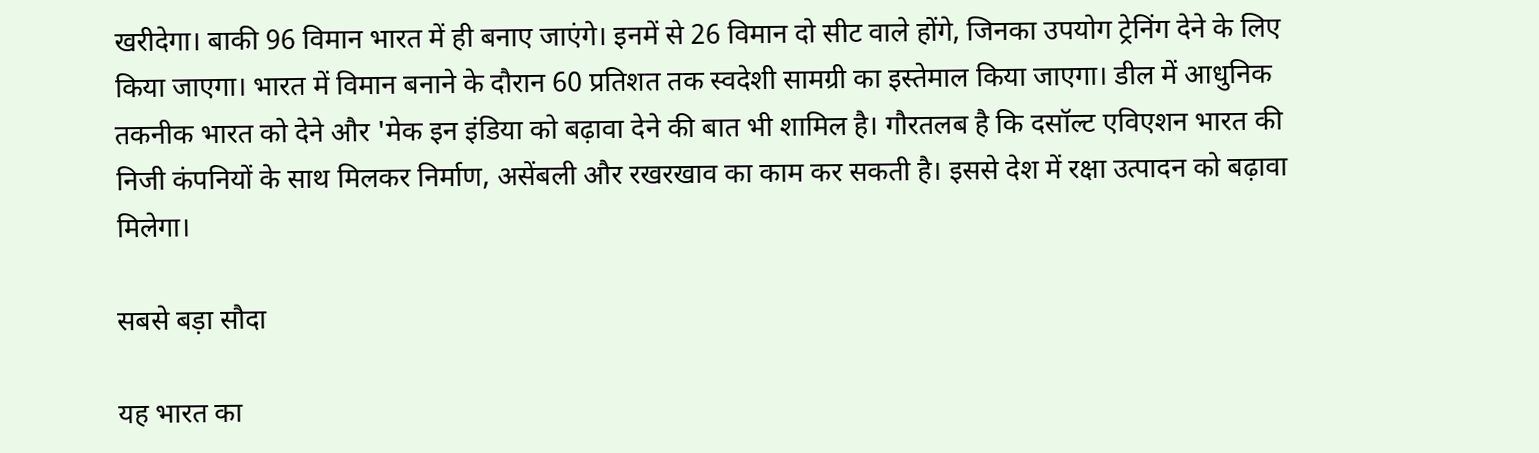खरीदेगा। बाकी 96 विमान भारत में ही बनाए जाएंगे। इनमें से 26 विमान दो सीट वाले होंगे, जिनका उपयोग ट्रेनिंग देने के लिए किया जाएगा। भारत में विमान बनाने के दौरान 60 प्रतिशत तक स्वदेशी सामग्री का इस्तेमाल किया जाएगा। डील में आधुनिक तकनीक भारत को देने और 'मेक इन इंडिया को बढ़ावा देने की बात भी शामिल है। गौरतलब है कि दसॉल्ट एविएशन भारत की निजी कंपनियों के साथ मिलकर निर्माण, असेंबली और रखरखाव का काम कर सकती है। इससे देश में रक्षा उत्पादन को बढ़ावा मिलेगा।

सबसे बड़ा सौदा

यह भारत का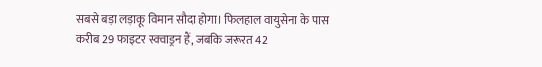सबसे बड़ा लड़ाकू विमान सौदा होगा। फिलहाल वायुसेना के पास करीब 29 फाइटर स्क्वाड्रन हैं, जबकि जरूरत 42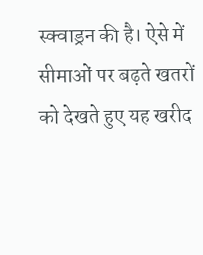स्क्वाड्रन की है। ऐसे में सीमाओं पर बढ़ते खतरों को देखते हुए यह खरीद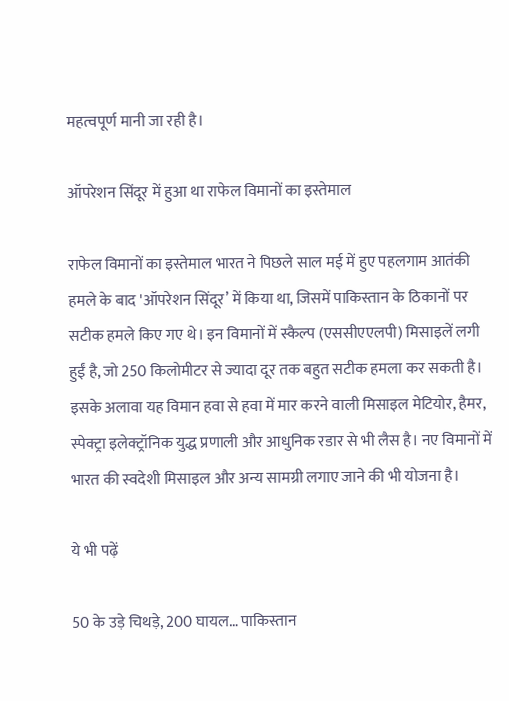महत्वपूर्ण मानी जा रही है।

ऑपरेशन सिंदूर में हुआ था राफेल विमानों का इस्तेमाल

राफेल विमानों का इस्तेमाल भारत ने पिछले साल मई में हुए पहलगाम आतंकी हमले के बाद 'ऑपरेशन सिंदूर’ में किया था, जिसमें पाकिस्तान के ठिकानों पर सटीक हमले किए गए थे। इन विमानों में स्कैल्प (एससीएएलपी) मिसाइलें लगी हुईं है, जो 250 किलोमीटर से ज्यादा दूर तक बहुत सटीक हमला कर सकती है। इसके अलावा यह विमान हवा से हवा में मार करने वाली मिसाइल मेटियोर, हैमर, स्पेक्ट्रा इलेक्ट्रॉनिक युद्ध प्रणाली और आधुनिक रडार से भी लैस है। नए विमानों में भारत की स्वदेशी मिसाइल और अन्य सामग्री लगाए जाने की भी योजना है।

ये भी पढ़ें

50 के उड़े चिथड़े, 200 घायल… पाकिस्तान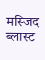मस्जिद ब्लास्ट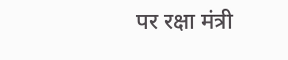पर रक्षा मंत्री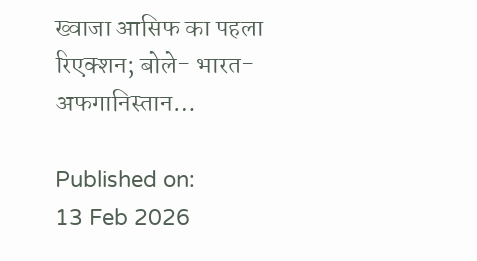ख्वाजा आसिफ का पहला रिएक्शन; बोले- भारत-अफगानिस्तान…

Published on:
13 Feb 2026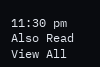11:30 pm
Also Read
View All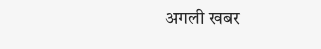अगली खबर